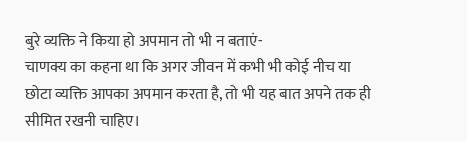बुरे व्यक्ति ने किया हो अपमान तो भी न बताएं-
चाणक्य का कहना था कि अगर जीवन में कभी भी कोई नीच या छोटा व्यक्ति आपका अपमान करता है, तो भी यह बात अपने तक ही सीमित रखनी चाहिए।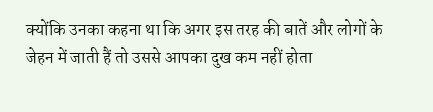क्योंकि उनका कहना था कि अगर इस तरह की बातें और लोगों के जेहन में जाती हैं तो उससे आपका दुख कम नहीं होता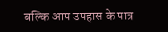बल्कि आप उपहास के पात्र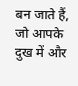बन जाते हैं, जो आपके दुख में और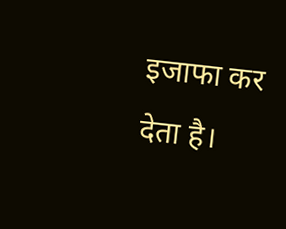इजाफा कर देता है।